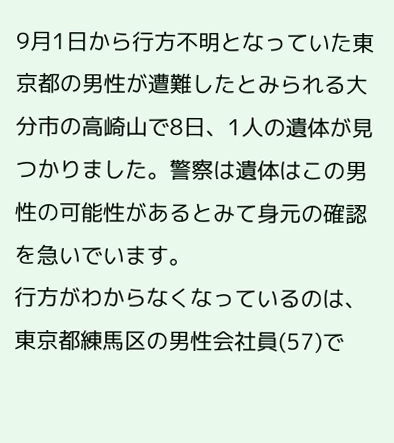9月1日から行方不明となっていた東京都の男性が遭難したとみられる大分市の高崎山で8日、1人の遺体が見つかりました。警察は遺体はこの男性の可能性があるとみて身元の確認を急いでいます。
行方がわからなくなっているのは、東京都練馬区の男性会社員(57)で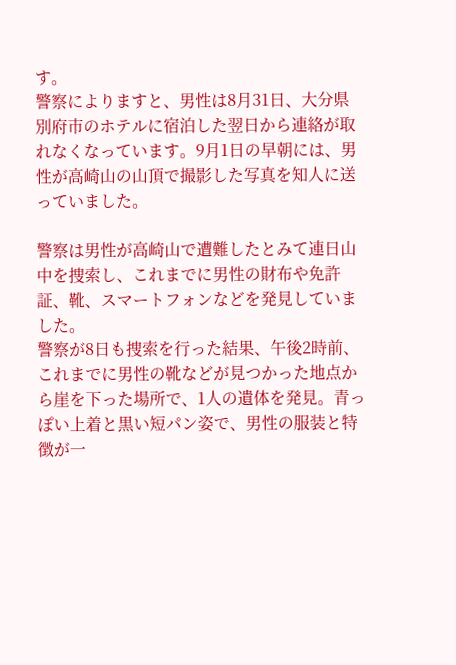す。
警察によりますと、男性は8月31日、大分県別府市のホテルに宿泊した翌日から連絡が取れなくなっています。9月1日の早朝には、男性が高崎山の山頂で撮影した写真を知人に送っていました。

警察は男性が高崎山で遭難したとみて連日山中を捜索し、これまでに男性の財布や免許証、靴、スマートフォンなどを発見していました。
警察が8日も捜索を行った結果、午後2時前、これまでに男性の靴などが見つかった地点から崖を下った場所で、1人の遺体を発見。青っぽい上着と黒い短パン姿で、男性の服装と特徴が一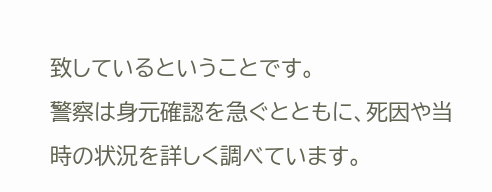致しているということです。
警察は身元確認を急ぐとともに、死因や当時の状況を詳しく調べています。